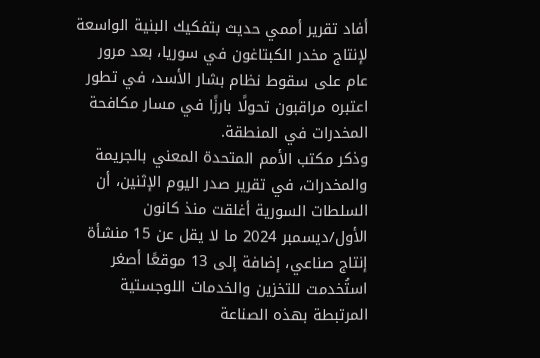أفاد تقرير أممي حديث بتفكيك البنية الواسعة لإنتاج مخدر الكبتاغون في سوريا، بعد مرور عام على سقوط نظام بشار الأسد، في تطور اعتبره مراقبون تحولًا بارزًا في مسار مكافحة المخدرات في المنطقة.
وذكر مكتب الأمم المتحدة المعني بالجريمة والمخدرات، في تقرير صدر اليوم الإثنين، أن السلطات السورية أغلقت منذ كانون الأول/ديسمبر 2024 ما لا يقل عن 15 منشأة إنتاج صناعي، إضافة إلى 13 موقعًا أصغر استُخدمت للتخزين والخدمات اللوجستية المرتبطة بهذه الصناعة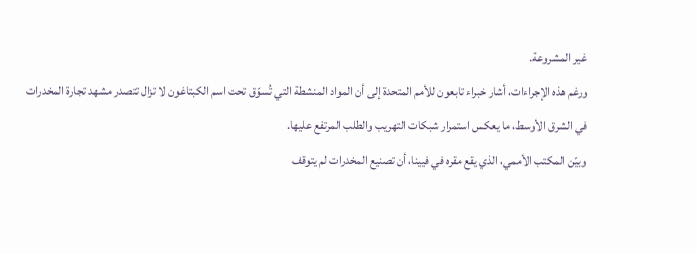غير المشروعة.
ورغم هذه الإجراءات، أشار خبراء تابعون للأمم المتحدة إلى أن المواد المنشطة التي تُسوّق تحت اسم الكبتاغون لا تزال تتصدر مشهد تجارة المخدرات في الشرق الأوسط، ما يعكس استمرار شبكات التهريب والطلب المرتفع عليها.
وبيّن المكتب الأممي، الذي يقع مقره في فيينا، أن تصنيع المخدرات لم يتوقف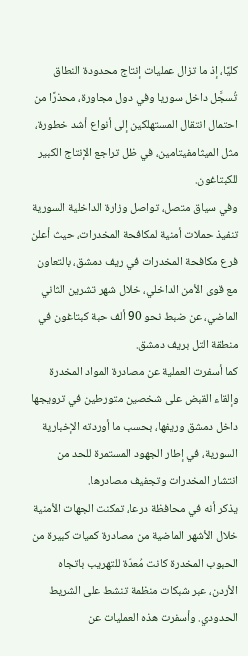كليًا، إذ ما تزال عمليات إنتاج محدودة النطاق تُسجَّل داخل سوريا وفي دول مجاورة، محذرًا من احتمال انتقال المستهلكين إلى أنواع أشد خطورة، مثل الميثامفيتامين، في ظل تراجع الإنتاج الكبير للكبتاغون.
وفي سياق متصل، تواصل وزارة الداخلية السورية تنفيذ حملات أمنية لمكافحة المخدرات، حيث أعلن فرع مكافحة المخدرات في ريف دمشق، بالتعاون مع قوى الأمن الداخلي، خلال شهر تشرين الثاني الماضي، عن ضبط نحو 90 ألف حبة كبتاغون في منطقة التل بريف دمشق.
كما أسفرت العملية عن مصادرة المواد المخدرة وإلقاء القبض على شخصين متورطين في ترويجها داخل دمشق وريفها، بحسب ما أوردته الإخبارية السورية، في إطار الجهود المستمرة للحد من انتشار المخدرات وتجفيف مصادرها.
يذكر أنه في محافظة درعا، تمكنت الجهات الأمنية خلال الأشهر الماضية من مصادرة كميات كبيرة من الحبوب المخدرة كانت مُعدّة للتهريب باتجاه الأردن، عبر شبكات منظمة تنشط على الشريط الحدودي. وأسفرت هذه العمليات عن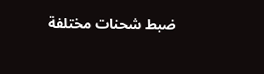ضبط شحنات مختلفة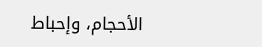الأحجام، وإحباط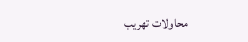محاولات تهريب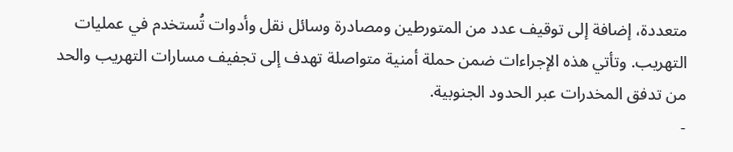متعددة، إضافة إلى توقيف عدد من المتورطين ومصادرة وسائل نقل وأدوات تُستخدم في عمليات التهريب. وتأتي هذه الإجراءات ضمن حملة أمنية متواصلة تهدف إلى تجفيف مسارات التهريب والحد من تدفق المخدرات عبر الحدود الجنوبية.
-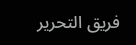فريق التحرير